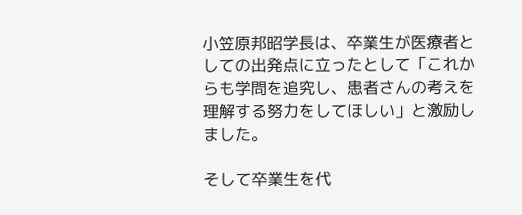小笠原邦昭学長は、卒業生が医療者としての出発点に立ったとして「これからも学問を追究し、患者さんの考えを理解する努力をしてほしい」と激励しました。

そして卒業生を代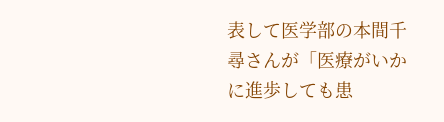表して医学部の本間千尋さんが「医療がいかに進歩しても患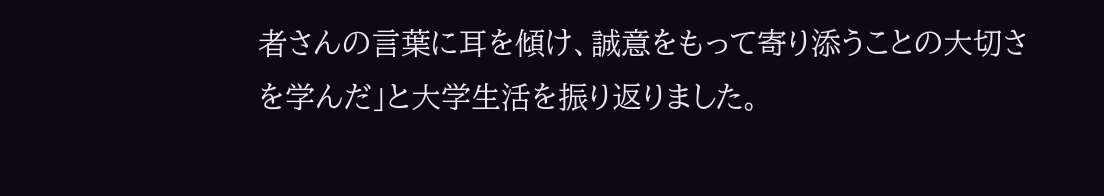者さんの言葉に耳を傾け、誠意をもって寄り添うことの大切さを学んだ」と大学生活を振り返りました。